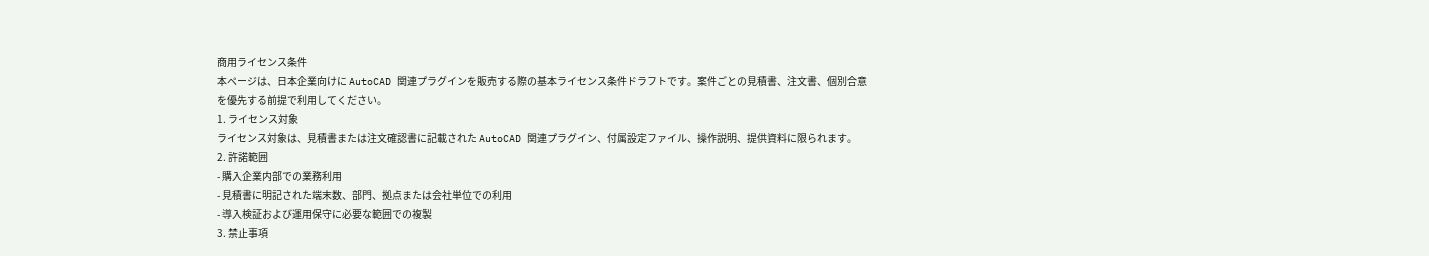商用ライセンス条件
本ページは、日本企業向けに AutoCAD 関連プラグインを販売する際の基本ライセンス条件ドラフトです。案件ごとの見積書、注文書、個別合意を優先する前提で利用してください。
1. ライセンス対象
ライセンス対象は、見積書または注文確認書に記載された AutoCAD 関連プラグイン、付属設定ファイル、操作説明、提供資料に限られます。
2. 許諾範囲
- 購入企業内部での業務利用
- 見積書に明記された端末数、部門、拠点または会社単位での利用
- 導入検証および運用保守に必要な範囲での複製
3. 禁止事項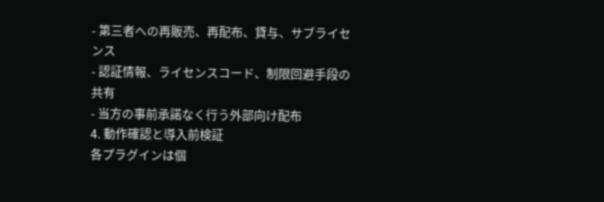- 第三者への再販売、再配布、貸与、サブライセンス
- 認証情報、ライセンスコード、制限回避手段の共有
- 当方の事前承諾なく行う外部向け配布
4. 動作確認と導入前検証
各プラグインは個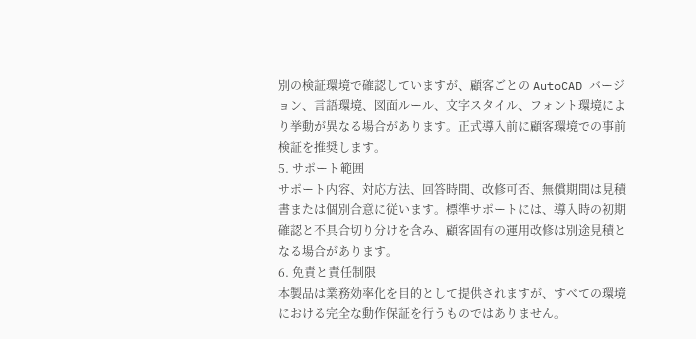別の検証環境で確認していますが、顧客ごとの AutoCAD バージョン、言語環境、図面ルール、文字スタイル、フォント環境により挙動が異なる場合があります。正式導入前に顧客環境での事前検証を推奨します。
5. サポート範囲
サポート内容、対応方法、回答時間、改修可否、無償期間は見積書または個別合意に従います。標準サポートには、導入時の初期確認と不具合切り分けを含み、顧客固有の運用改修は別途見積となる場合があります。
6. 免責と責任制限
本製品は業務効率化を目的として提供されますが、すべての環境における完全な動作保証を行うものではありません。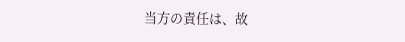当方の責任は、故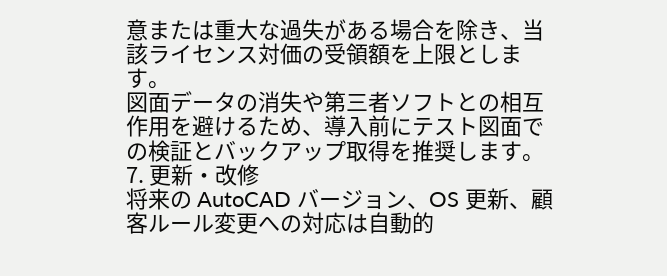意または重大な過失がある場合を除き、当該ライセンス対価の受領額を上限とします。
図面データの消失や第三者ソフトとの相互作用を避けるため、導入前にテスト図面での検証とバックアップ取得を推奨します。
7. 更新・改修
将来の AutoCAD バージョン、OS 更新、顧客ルール変更への対応は自動的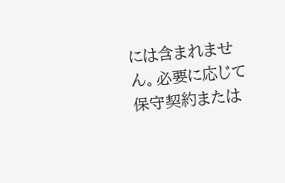には含まれません。必要に応じて保守契約または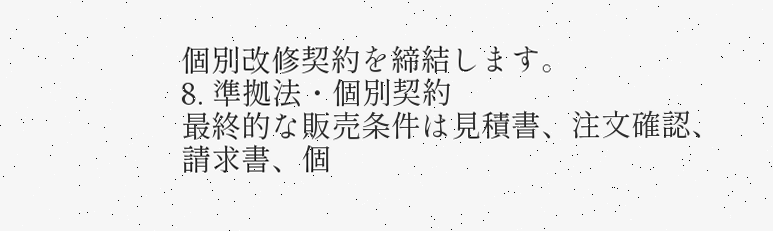個別改修契約を締結します。
8. 準拠法・個別契約
最終的な販売条件は見積書、注文確認、請求書、個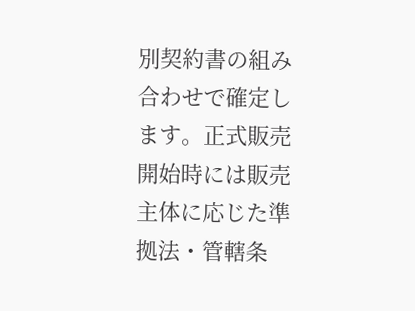別契約書の組み合わせで確定します。正式販売開始時には販売主体に応じた準拠法・管轄条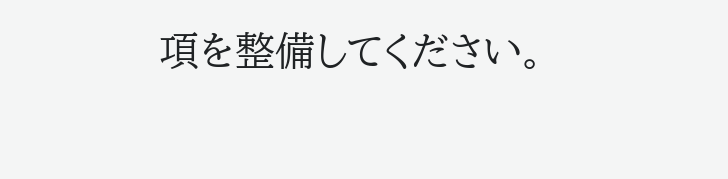項を整備してください。